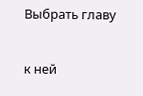Выбрать главу

к ней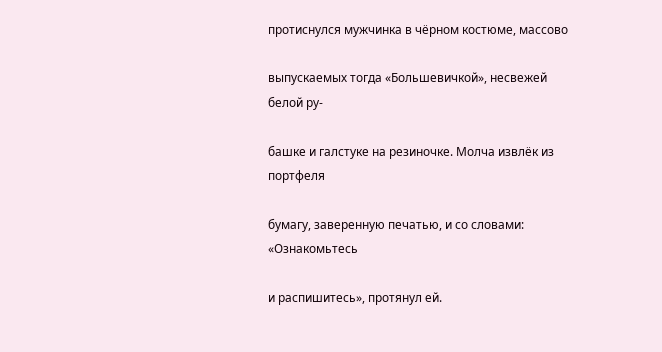протиснулся мужчинка в чёрном костюме, массово

выпускаемых тогда «Большевичкой», несвежей белой ру-

башке и галстуке на резиночке. Молча извлёк из портфеля

бумагу, заверенную печатью, и со словами: «Ознакомьтесь

и распишитесь», протянул ей.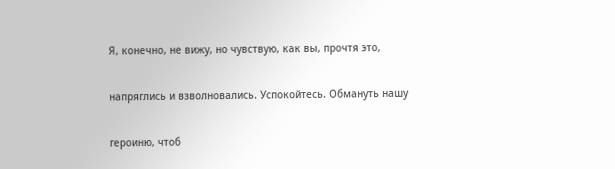Я, конечно, не вижу, но чувствую, как вы, прочтя это,

напряглись и взволновались. Успокойтесь. Обмануть нашу

героиню, чтоб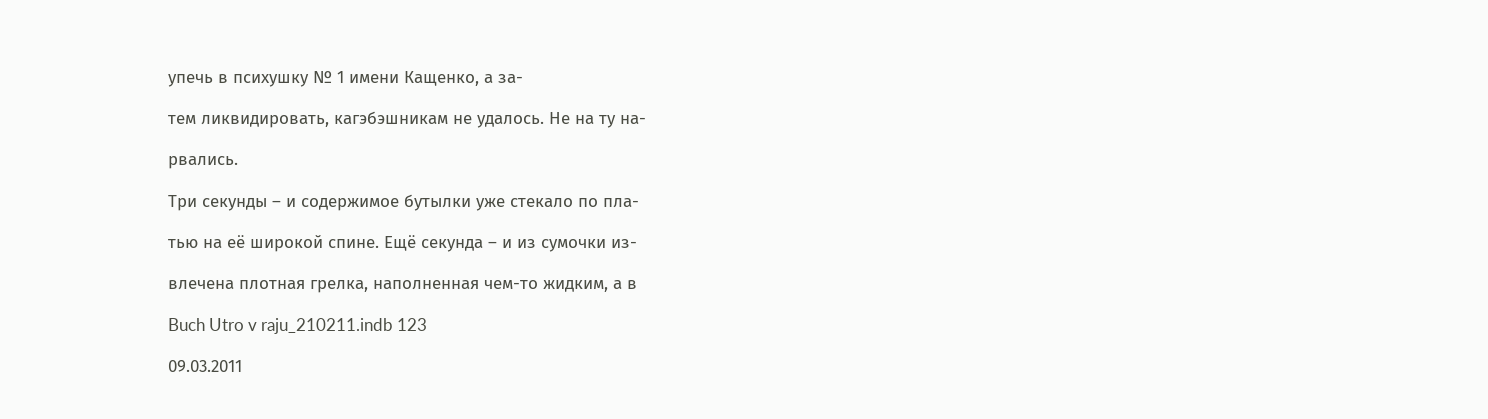упечь в психушку № 1 имени Кащенко, а за-

тем ликвидировать, кагэбэшникам не удалось. Не на ту на-

рвались.

Три секунды – и содержимое бутылки уже стекало по пла-

тью на её широкой спине. Ещё секунда – и из сумочки из-

влечена плотная грелка, наполненная чем-то жидким, а в

Buch Utro v raju_210211.indb 123

09.03.2011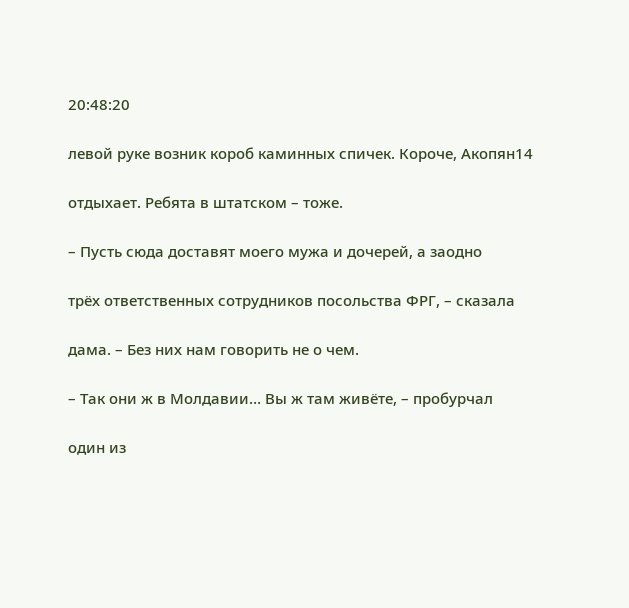20:48:20

левой руке возник короб каминных спичек. Короче, Акопян14

отдыхает. Ребята в штатском – тоже.

– Пусть сюда доставят моего мужа и дочерей, а заодно

трёх ответственных сотрудников посольства ФРГ, – сказала

дама. – Без них нам говорить не о чем.

– Так они ж в Молдавии… Вы ж там живёте, – пробурчал

один из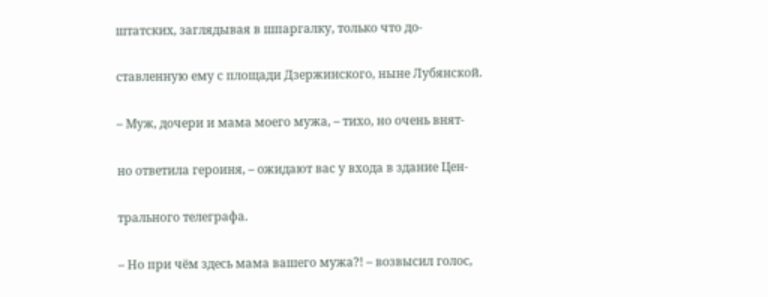штатских, заглядывая в шпаргалку, только что до-

ставленную ему с площади Дзержинского, ныне Лубянской.

– Муж, дочери и мама моего мужа, – тихо, но очень внят-

но ответила героиня, – ожидают вас у входа в здание Цен-

трального телеграфа.

– Но при чём здесь мама вашего мужа?! – возвысил голос,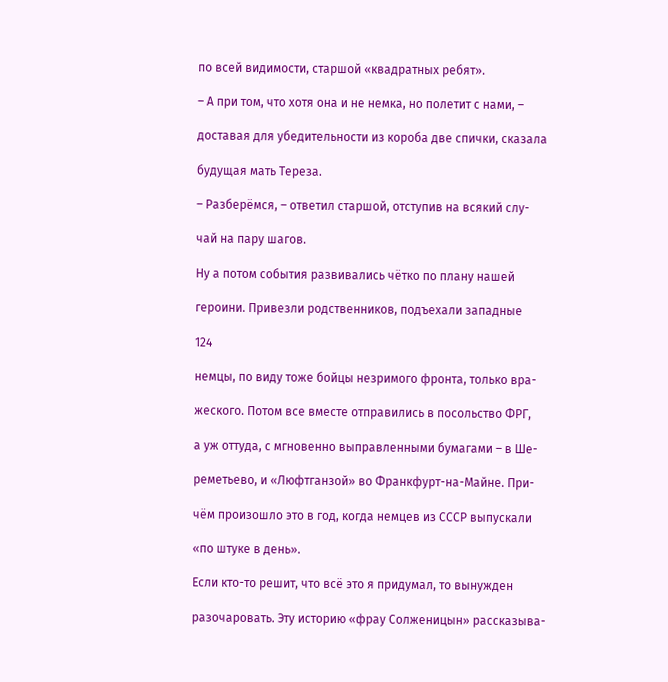по всей видимости, старшой «квадратных ребят».

– А при том, что хотя она и не немка, но полетит с нами, –

доставая для убедительности из короба две спички, сказала

будущая мать Тереза.

– Разберёмся, – ответил старшой, отступив на всякий слу-

чай на пару шагов.

Ну а потом события развивались чётко по плану нашей

героини. Привезли родственников, подъехали западные

124

немцы, по виду тоже бойцы незримого фронта, только вра-

жеского. Потом все вместе отправились в посольство ФРГ,

а уж оттуда, с мгновенно выправленными бумагами – в Ше-

реметьево, и «Люфтганзой» во Франкфурт-на-Майне. При-

чём произошло это в год, когда немцев из СССР выпускали

«по штуке в день».

Если кто-то решит, что всё это я придумал, то вынужден

разочаровать. Эту историю «фрау Солженицын» рассказыва-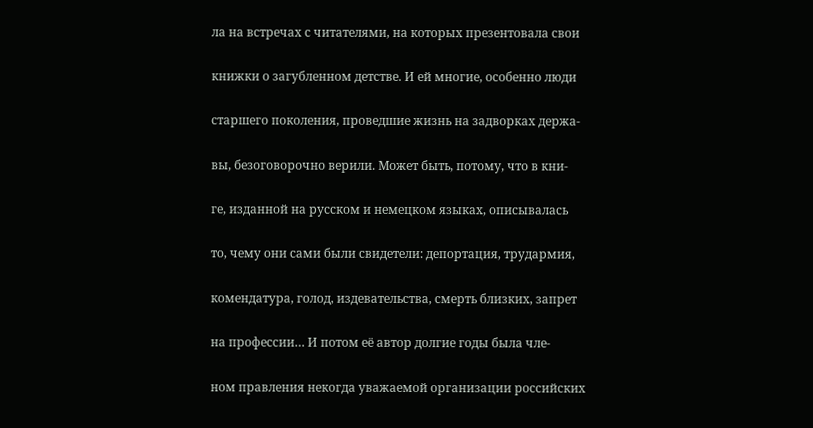ла на встречах с читателями, на которых презентовала свои

книжки о загубленном детстве. И ей многие, особенно люди

старшего поколения, проведшие жизнь на задворках держа-

вы, безоговорочно верили. Может быть, потому, что в кни-

ге, изданной на русском и немецком языках, описывалась

то, чему они сами были свидетели: депортация, трудармия,

комендатура, голод, издевательства, смерть близких, запрет

на профессии… И потом её автор долгие годы была чле-

ном правления некогда уважаемой организации российских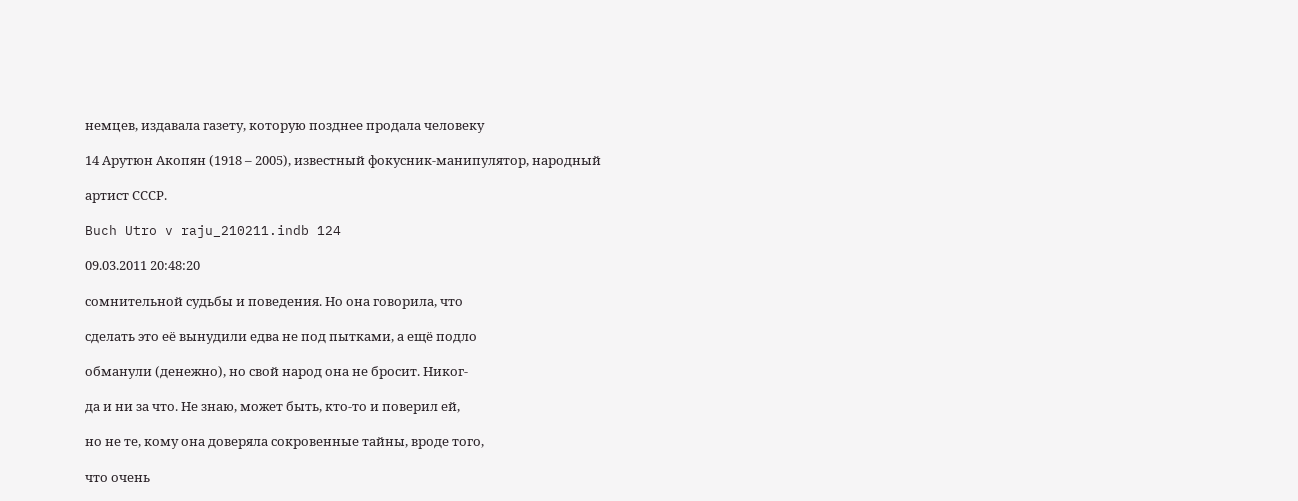немцев, издавала газету, которую позднее продала человеку

14 Арутюн Акопян (1918 – 2005), известный фокусник-манипулятор, народный

артист СССР.

Buch Utro v raju_210211.indb 124

09.03.2011 20:48:20

сомнительной судьбы и поведения. Но она говорила, что

сделать это её вынудили едва не под пытками, а ещё подло

обманули (денежно), но свой народ она не бросит. Никог-

да и ни за что. Не знаю, может быть, кто-то и поверил ей,

но не те, кому она доверяла сокровенные тайны, вроде того,

что очень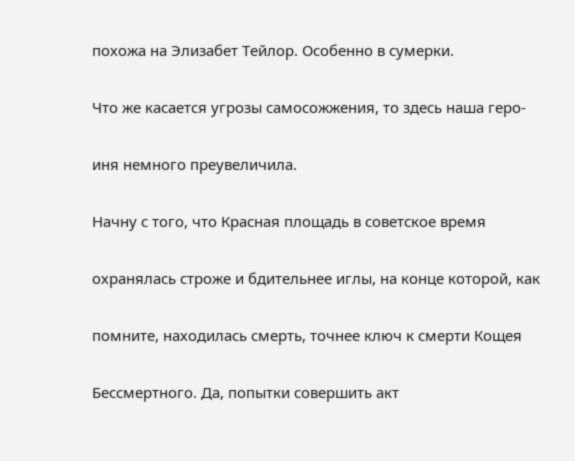похожа на Элизабет Тейлор. Особенно в сумерки.

Что же касается угрозы самосожжения, то здесь наша геро-

иня немного преувеличила.

Начну с того, что Красная площадь в советское время

охранялась строже и бдительнее иглы, на конце которой, как

помните, находилась смерть, точнее ключ к смерти Кощея

Бессмертного. Да, попытки совершить акт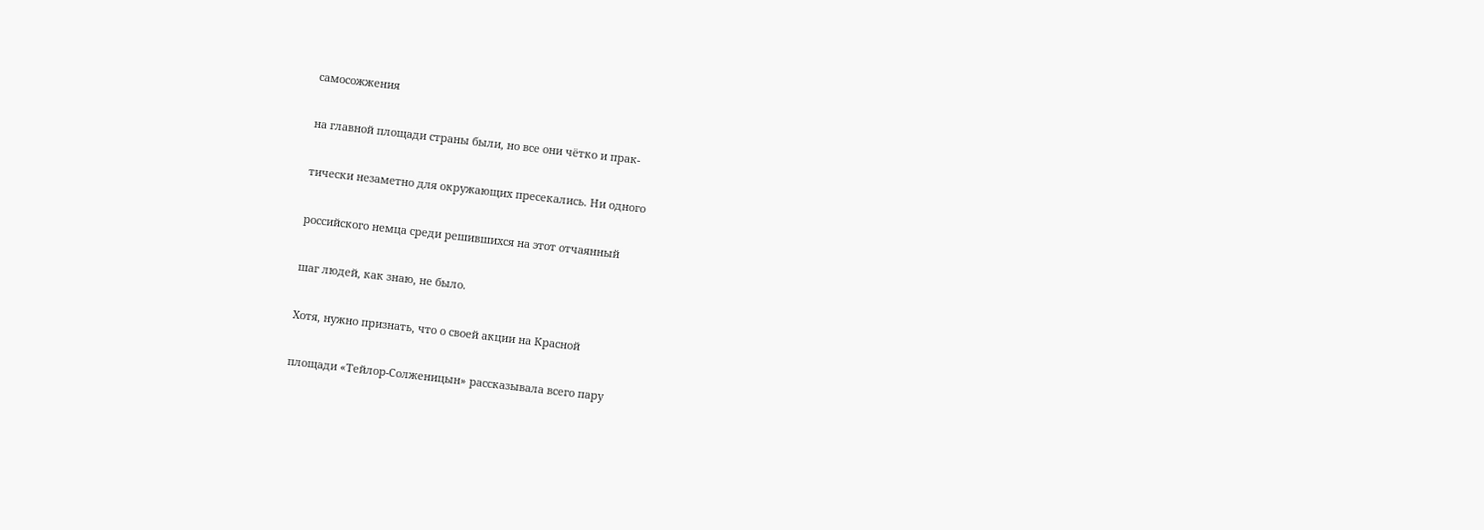самосожжения

на главной площади страны были, но все они чётко и прак-

тически незаметно для окружающих пресекались. Ни одного

российского немца среди решившихся на этот отчаянный

шаг людей, как знаю, не было.

Хотя, нужно признать, что о своей акции на Красной

площади «Тейлор-Солженицын» рассказывала всего пару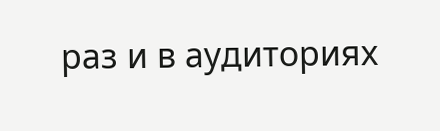раз и в аудиториях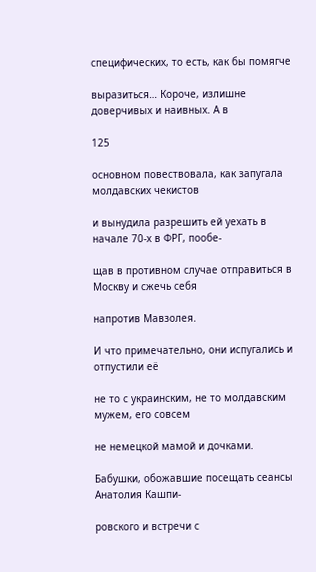специфических, то есть, как бы помягче

выразиться… Короче, излишне доверчивых и наивных. А в

125

основном повествовала, как запугала молдавских чекистов

и вынудила разрешить ей уехать в начале 70-х в ФРГ, пообе-

щав в противном случае отправиться в Москву и сжечь себя

напротив Мавзолея.

И что примечательно, они испугались и отпустили её

не то с украинским, не то молдавским мужем, его совсем

не немецкой мамой и дочками.

Бабушки, обожавшие посещать сеансы Анатолия Кашпи-

ровского и встречи с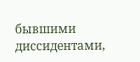бывшими диссидентами,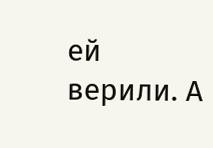ей верили. А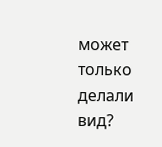может только делали вид?